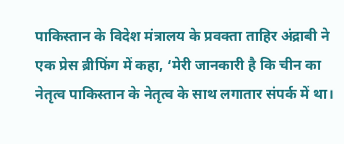पाकिस्तान के विदेश मंत्रालय के प्रवक्ता ताहिर अंद्राबी ने एक प्रेस ब्रीफिंग में कहा, ‘मेरी जानकारी है कि चीन का नेतृत्व पाकिस्तान के नेतृत्व के साथ लगातार संपर्क में था।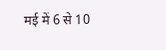मई में 6 से 10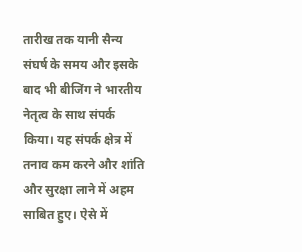तारीख तक यानी सैन्य संघर्ष के समय और इसके बाद भी बीजिंग ने भारतीय नेतृत्व के साथ संपर्क किया। यह संपर्क क्षेत्र में तनाव कम करने और शांति और सुरक्षा लाने में अहम साबित हुए। ऐसे में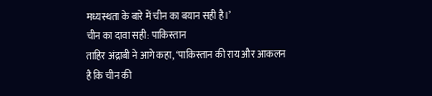मध्यस्थता के बारे में चीन का बयान सही है।’
चीन का दावा सही: पाकिस्तान
ताहिर अंद्राबी ने आगे कहा, ‘पाकिस्तान की राय और आकलन है कि चीन की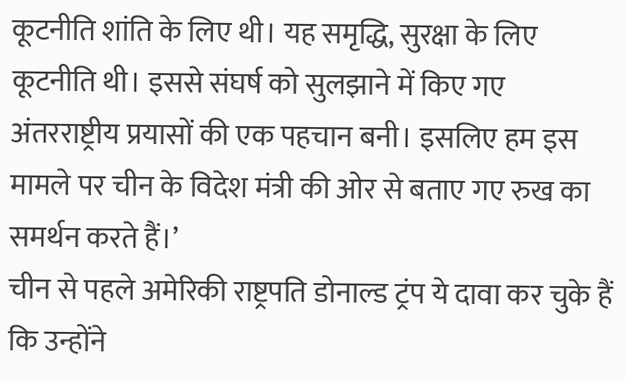कूटनीति शांति के लिए थी। यह समृद्धि, सुरक्षा के लिए कूटनीति थी। इससे संघर्ष को सुलझाने में किए गए अंतरराष्ट्रीय प्रयासों की एक पहचान बनी। इसलिए हम इस मामले पर चीन के विदेश मंत्री की ओर से बताए गए रुख का समर्थन करते हैं।’
चीन से पहले अमेरिकी राष्ट्रपति डोनाल्ड ट्रंप ये दावा कर चुके हैं कि उन्होंने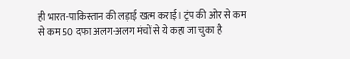ही भारत-पाकिस्तान की लड़ाई खत्म कराई। ट्रंप की ओर से कम से कम 50 दफा अलग-अलग मंचों से ये कहा जा चुका है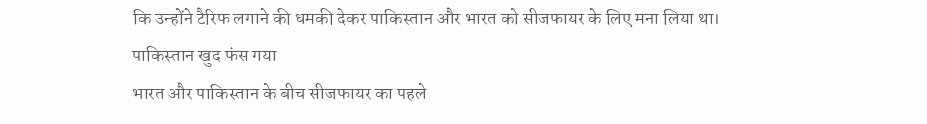कि उन्होंने टैरिफ लगाने की धमकी देकर पाकिस्तान और भारत को सीजफायर के लिए मना लिया था।
पाकिस्तान खुद फंस गया
भारत और पाकिस्तान के बीच सीजफायर का पहले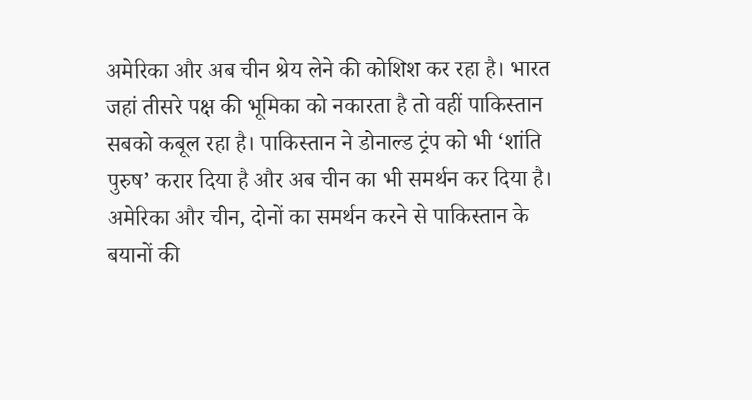अमेरिका और अब चीन श्रेय लेने की कोशिश कर रहा है। भारत जहां तीसरे पक्ष की भूमिका को नकारता है तो वहीं पाकिस्तान सबको कबूल रहा है। पाकिस्तान ने डोनाल्ड ट्रंप को भी ‘शांति पुरुष’ करार दिया है और अब चीन का भी समर्थन कर दिया है।
अमेरिका और चीन, दोनों का समर्थन करने से पाकिस्तान के बयानों की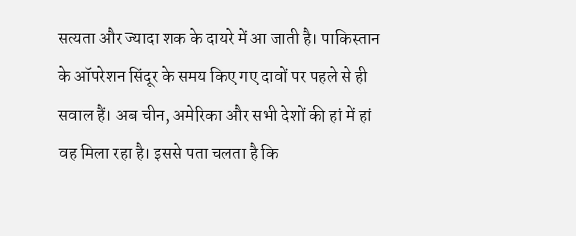सत्यता और ज्यादा शक के दायरे में आ जाती है। पाकिस्तान के ऑपरेशन सिंदूर के समय किए गए दावों पर पहले से ही सवाल हैं। अब चीन, अमेरिका और सभी देशों की हां में हां वह मिला रहा है। इससे पता चलता है कि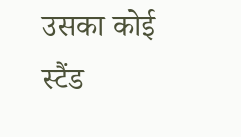उसका कोई स्टैंड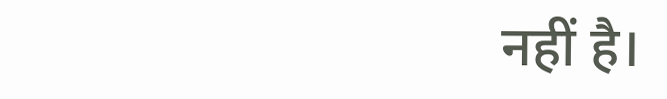नहीं है।